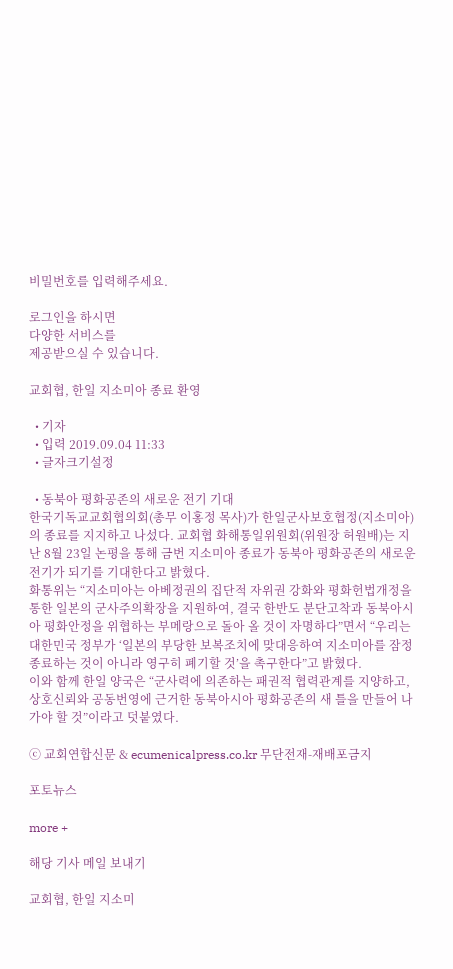비밀번호를 입력해주세요.

로그인을 하시면
다양한 서비스를
제공받으실 수 있습니다.

교회협, 한일 지소미아 종료 환영

  • 기자
  • 입력 2019.09.04 11:33
  • 글자크기설정

  • 동북아 평화공존의 새로운 전기 기대
한국기독교교회협의회(총무 이홍정 목사)가 한일군사보호협정(지소미아)의 종료를 지지하고 나섰다. 교회협 화해통일위원회(위원장 허원배)는 지난 8월 23일 논평을 통해 금번 지소미아 종료가 동북아 평화공존의 새로운 전기가 되기를 기대한다고 밝혔다.
화통위는 “지소미아는 아베정권의 집단적 자위권 강화와 평화헌법개정을 통한 일본의 군사주의확장을 지원하여, 결국 한반도 분단고착과 동북아시아 평화안정을 위협하는 부메랑으로 돌아 올 것이 자명하다”면서 “우리는 대한민국 정부가 ‘일본의 부당한 보복조치에 맞대응하여 지소미아를 잠정 종료하는 것이 아니라 영구히 폐기할 것’을 촉구한다”고 밝혔다.
이와 함께 한일 양국은 “군사력에 의존하는 패권적 협력관계를 지양하고, 상호신뢰와 공동번영에 근거한 동북아시아 평화공존의 새 틀을 만들어 나가야 할 것”이라고 덧붙였다.

ⓒ 교회연합신문 & ecumenicalpress.co.kr 무단전재-재배포금지

포토뉴스

more +

해당 기사 메일 보내기

교회협, 한일 지소미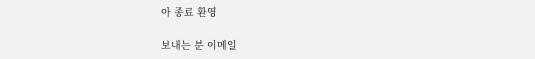아 종료 환영

보내는 분 이메일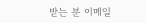받는 분 이메일